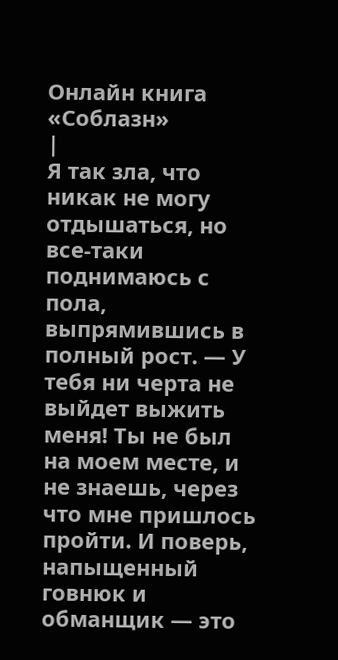Онлайн книга «Соблазн»
|
Я так зла, что никак не могу отдышаться, но все-таки поднимаюсь с пола, выпрямившись в полный рост. — У тебя ни черта не выйдет выжить меня! Ты не был на моем месте, и не знаешь, через что мне пришлось пройти. И поверь, напыщенный говнюк и обманщик — это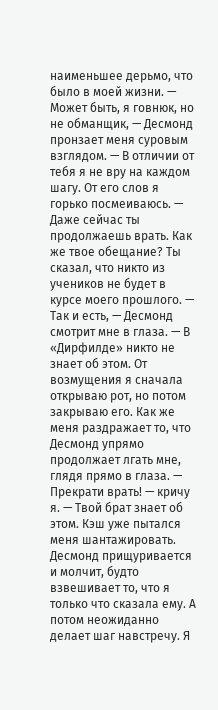наименьшее дерьмо, что было в моей жизни. — Может быть, я говнюк, но не обманщик, — Десмонд пронзает меня суровым взглядом. — В отличии от тебя я не вру на каждом шагу. От его слов я горько посмеиваюсь. — Даже сейчас ты продолжаешь врать. Как же твое обещание? Ты сказал, что никто из учеников не будет в курсе моего прошлого. — Так и есть, — Десмонд смотрит мне в глаза. — В «Дирфилде» никто не знает об этом. От возмущения я сначала открываю рот, но потом закрываю его. Как же меня раздражает то, что Десмонд упрямо продолжает лгать мне, глядя прямо в глаза. — Прекрати врать! — кричу я. — Твой брат знает об этом. Кэш уже пытался меня шантажировать. Десмонд прищуривается и молчит, будто взвешивает то, что я только что сказала ему. А потом неожиданно делает шаг навстречу. Я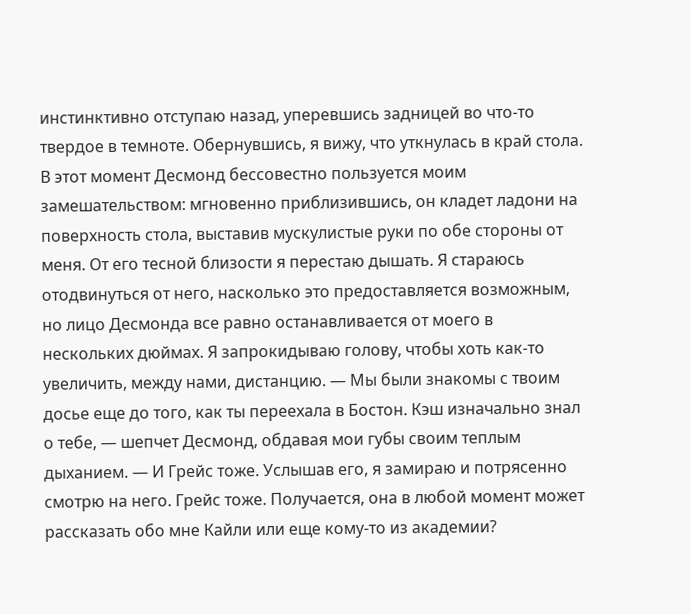инстинктивно отступаю назад, уперевшись задницей во что-то твердое в темноте. Обернувшись, я вижу, что уткнулась в край стола. В этот момент Десмонд бессовестно пользуется моим замешательством: мгновенно приблизившись, он кладет ладони на поверхность стола, выставив мускулистые руки по обе стороны от меня. От его тесной близости я перестаю дышать. Я стараюсь отодвинуться от него, насколько это предоставляется возможным, но лицо Десмонда все равно останавливается от моего в нескольких дюймах. Я запрокидываю голову, чтобы хоть как-то увеличить, между нами, дистанцию. — Мы были знакомы с твоим досье еще до того, как ты переехала в Бостон. Кэш изначально знал о тебе, — шепчет Десмонд, обдавая мои губы своим теплым дыханием. — И Грейс тоже. Услышав его, я замираю и потрясенно смотрю на него. Грейс тоже. Получается, она в любой момент может рассказать обо мне Кайли или еще кому-то из академии?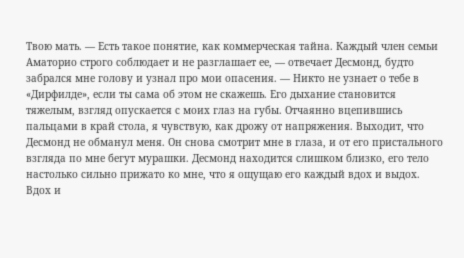Твою мать. — Есть такое понятие, как коммерческая тайна. Каждый член семьи Аматорио строго соблюдает и не разглашает ее, — отвечает Десмонд, будто забрался мне голову и узнал про мои опасения. — Никто не узнает о тебе в «Дирфилде», если ты сама об этом не скажешь. Его дыхание становится тяжелым, взгляд опускается с моих глаз на губы. Отчаянно вцепившись пальцами в край стола, я чувствую, как дрожу от напряжения. Выходит, что Десмонд не обманул меня. Он снова смотрит мне в глаза, и от его пристального взгляда по мне бегут мурашки. Десмонд находится слишком близко, его тело настолько сильно прижато ко мне, что я ощущаю его каждый вдох и выдох. Вдох и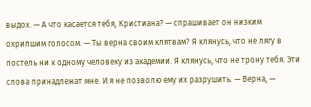выдох. — А что касается тебя, Кристиана? — спрашивает он низким охрипшим голосом. — Ты верна своим клятвам? Я клянусь, что не лягу в постель ни к одному человеку из академии. Я клянусь, что не трону тебя. Эти слова принадлежат мне. И я не позволю ему их разрушить. — Верна, —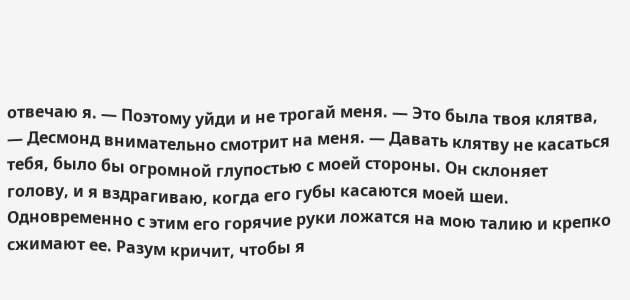отвечаю я. — Поэтому уйди и не трогай меня. — Это была твоя клятва, — Десмонд внимательно смотрит на меня. — Давать клятву не касаться тебя, было бы огромной глупостью с моей стороны. Он склоняет голову, и я вздрагиваю, когда его губы касаются моей шеи. Одновременно с этим его горячие руки ложатся на мою талию и крепко сжимают ее. Разум кричит, чтобы я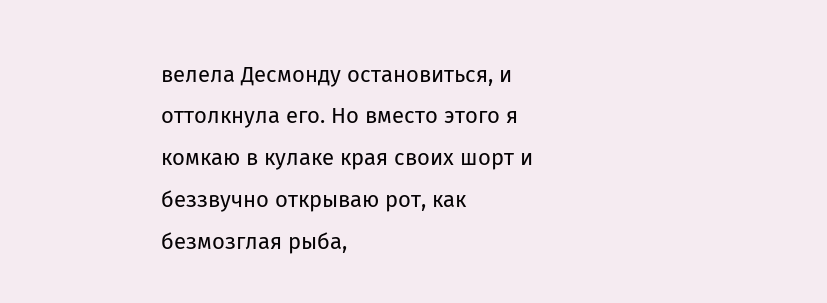велела Десмонду остановиться, и оттолкнула его. Но вместо этого я комкаю в кулаке края своих шорт и беззвучно открываю рот, как безмозглая рыба,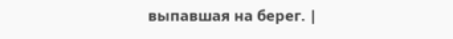выпавшая на берег. |